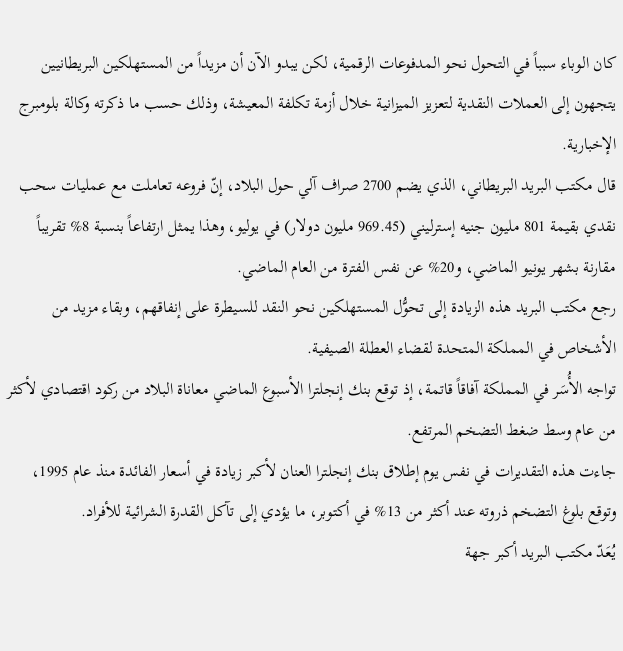كان الوباء سبباً في التحول نحو المدفوعات الرقمية، لكن يبدو الآن أن مزيداً من المستهلكين البريطانيين يتجهون إلى العملات النقدية لتعزيز الميزانية خلال أزمة تكلفة المعيشة، وذلك حسب ما ذكرته وكالة بلومبرج الإخبارية.
قال مكتب البريد البريطاني، الذي يضم 2700 صراف آلي حول البلاد، إنّ فروعه تعاملت مع عمليات سحب نقدي بقيمة 801 مليون جنيه إسترليني (969.45 مليون دولار) في يوليو، وهذا يمثل ارتفاعاً بنسبة 8% تقريباً مقارنة بشهر يونيو الماضي، و20% عن نفس الفترة من العام الماضي.
رجع مكتب البريد هذه الزيادة إلى تحوُّل المستهلكين نحو النقد للسيطرة على إنفاقهم، وبقاء مزيد من الأشخاص في المملكة المتحدة لقضاء العطلة الصيفية.
تواجه الأُسَر في المملكة آفاقاً قاتمة، إذ توقع بنك إنجلترا الأسبوع الماضي معاناة البلاد من ركود اقتصادي لأكثر من عام وسط ضغط التضخم المرتفع.
جاءت هذه التقديرات في نفس يوم إطلاق بنك إنجلترا العنان لأكبر زيادة في أسعار الفائدة منذ عام 1995، وتوقع بلوغ التضخم ذروته عند أكثر من 13% في أكتوبر، ما يؤدي إلى تآكل القدرة الشرائية للأفراد.
يُعَدّ مكتب البريد أكبر جهة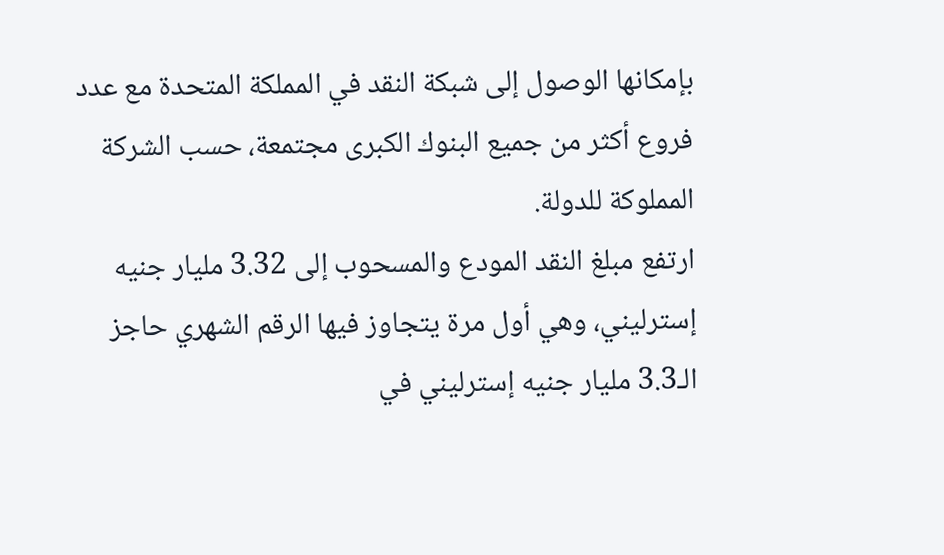بإمكانها الوصول إلى شبكة النقد في المملكة المتحدة مع عدد فروع أكثر من جميع البنوك الكبرى مجتمعة، حسب الشركة المملوكة للدولة.
ارتفع مبلغ النقد المودع والمسحوب إلى 3.32 مليار جنيه إسترليني، وهي أول مرة يتجاوز فيها الرقم الشهري حاجز الـ3.3 مليار جنيه إسترليني في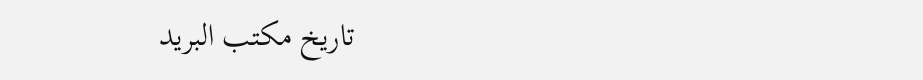تاريخ مكتب البريد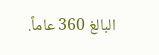البالغ 360 عاماً.